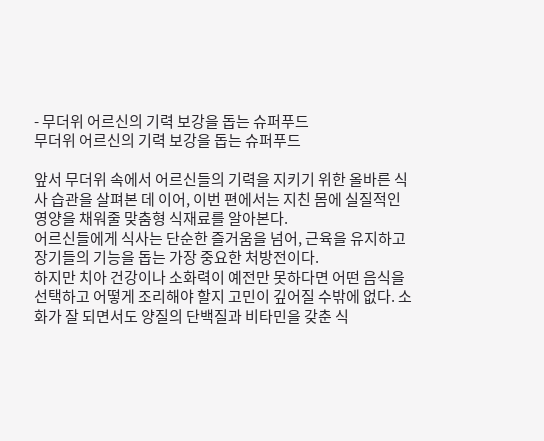- 무더위 어르신의 기력 보강을 돕는 슈퍼푸드
무더위 어르신의 기력 보강을 돕는 슈퍼푸드

앞서 무더위 속에서 어르신들의 기력을 지키기 위한 올바른 식사 습관을 살펴본 데 이어, 이번 편에서는 지친 몸에 실질적인 영양을 채워줄 맞춤형 식재료를 알아본다.
어르신들에게 식사는 단순한 즐거움을 넘어, 근육을 유지하고 장기들의 기능을 돕는 가장 중요한 처방전이다.
하지만 치아 건강이나 소화력이 예전만 못하다면 어떤 음식을 선택하고 어떻게 조리해야 할지 고민이 깊어질 수밖에 없다. 소화가 잘 되면서도 양질의 단백질과 비타민을 갖춘 식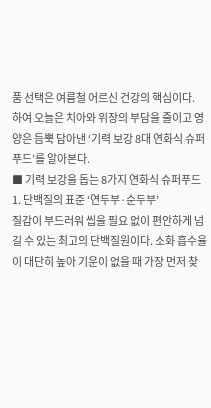품 선택은 여름철 어르신 건강의 핵심이다.
하여 오늘은 치아와 위장의 부담을 줄이고 영양은 듬뿍 담아낸 ‘기력 보강 8대 연화식 슈퍼푸드’를 알아본다.
■ 기력 보강을 돕는 8가지 연화식 슈퍼푸드
1. 단백질의 표준 ‘연두부·순두부’
질감이 부드러워 씹을 필요 없이 편안하게 넘길 수 있는 최고의 단백질원이다. 소화 흡수율이 대단히 높아 기운이 없을 때 가장 먼저 찾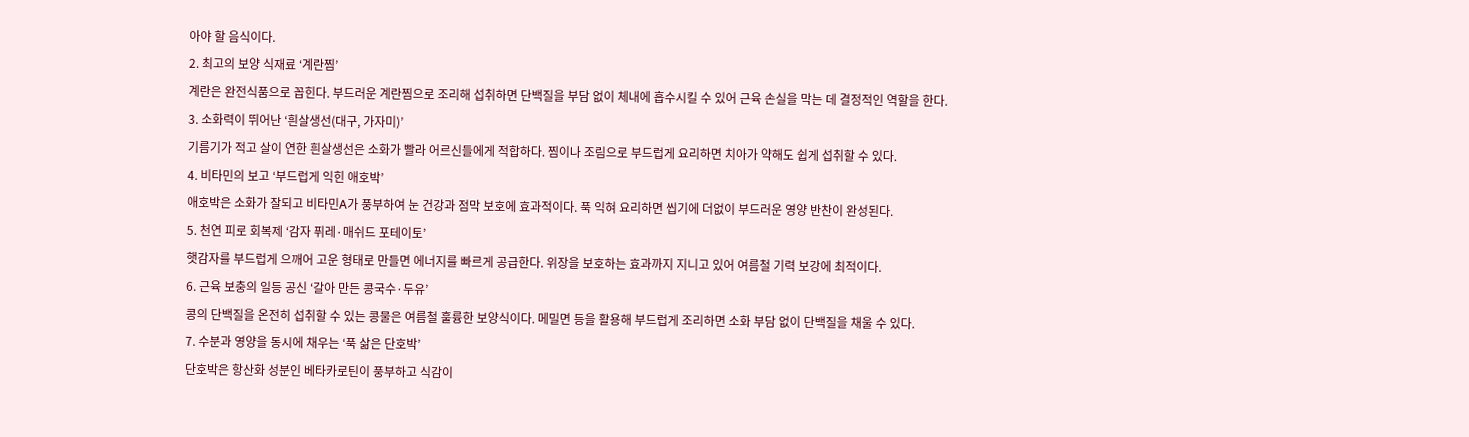아야 할 음식이다.
2. 최고의 보양 식재료 ‘계란찜’
계란은 완전식품으로 꼽힌다. 부드러운 계란찜으로 조리해 섭취하면 단백질을 부담 없이 체내에 흡수시킬 수 있어 근육 손실을 막는 데 결정적인 역할을 한다.
3. 소화력이 뛰어난 ‘흰살생선(대구, 가자미)’
기름기가 적고 살이 연한 흰살생선은 소화가 빨라 어르신들에게 적합하다. 찜이나 조림으로 부드럽게 요리하면 치아가 약해도 쉽게 섭취할 수 있다.
4. 비타민의 보고 ‘부드럽게 익힌 애호박’
애호박은 소화가 잘되고 비타민A가 풍부하여 눈 건강과 점막 보호에 효과적이다. 푹 익혀 요리하면 씹기에 더없이 부드러운 영양 반찬이 완성된다.
5. 천연 피로 회복제 ‘감자 퓌레·매쉬드 포테이토’
햇감자를 부드럽게 으깨어 고운 형태로 만들면 에너지를 빠르게 공급한다. 위장을 보호하는 효과까지 지니고 있어 여름철 기력 보강에 최적이다.
6. 근육 보충의 일등 공신 ‘갈아 만든 콩국수·두유’
콩의 단백질을 온전히 섭취할 수 있는 콩물은 여름철 훌륭한 보양식이다. 메밀면 등을 활용해 부드럽게 조리하면 소화 부담 없이 단백질을 채울 수 있다.
7. 수분과 영양을 동시에 채우는 ‘푹 삶은 단호박’
단호박은 항산화 성분인 베타카로틴이 풍부하고 식감이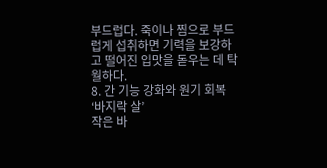부드럽다. 죽이나 찜으로 부드럽게 섭취하면 기력을 보강하고 떨어진 입맛을 돋우는 데 탁월하다.
8. 간 기능 강화와 원기 회복 ‘바지락 살’
작은 바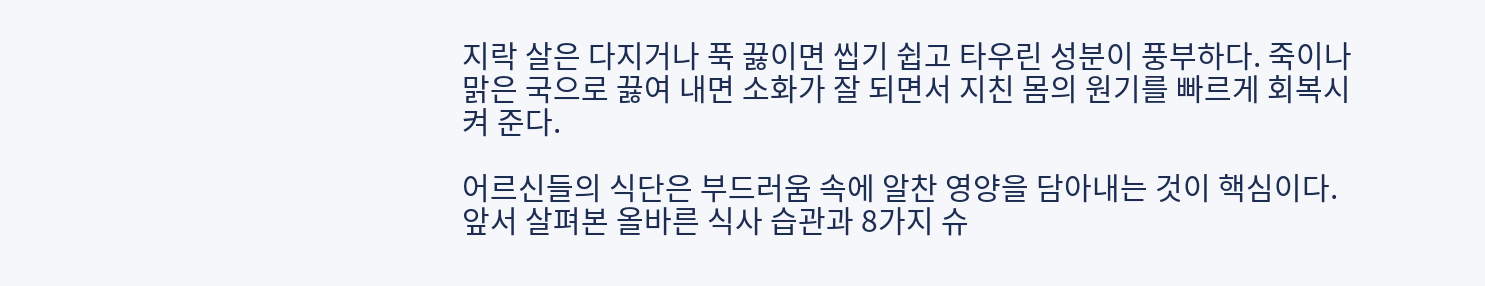지락 살은 다지거나 푹 끓이면 씹기 쉽고 타우린 성분이 풍부하다. 죽이나 맑은 국으로 끓여 내면 소화가 잘 되면서 지친 몸의 원기를 빠르게 회복시켜 준다.

어르신들의 식단은 부드러움 속에 알찬 영양을 담아내는 것이 핵심이다.
앞서 살펴본 올바른 식사 습관과 8가지 슈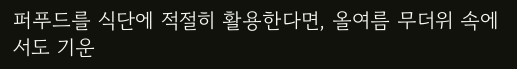퍼푸드를 식단에 적절히 활용한다면, 올여름 무더위 속에서도 기운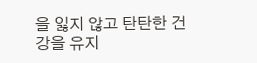을 잃지 않고 탄탄한 건강을 유지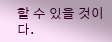할 수 있을 것이다.